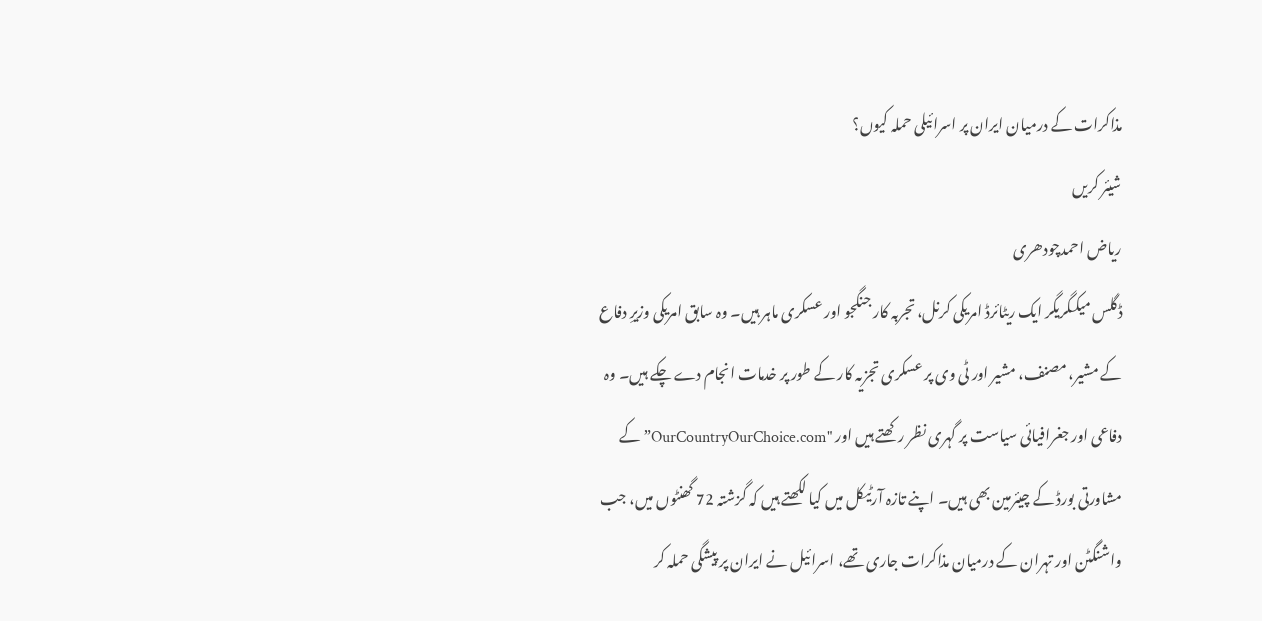مذاکرات کے درمیان ایران پر اسرائیلی حملہ کیوں؟
شیئر کریں
ریاض احمدچودھری
ڈگلس میکگریگر ایک ریٹائرڈ امریکی کرنل، تجربہ کار جنگجو اور عسکری ماہر ہیں۔ وہ سابق امریکی وزیرِ دفاع کے مشیر، مصنف، مشیر اور ٹی وی پر عسکری تجزیہ کار کے طور پر خدمات انجام دے چکے ہیں۔ وہ دفاعی اور جغرافیائی سیاست پر گہری نظر رکھتے ہیں اور "OurCountryOurChoice.com” کے مشاورتی بورڈ کے چیئرمین بھی ہیں۔ اپنے تازہ آرٹیکل میں کیا لکھتے ہیں کہ گزشتہ 72 گھنٹوں میں، جب واشنگٹن اور تہران کے درمیان مذاکرات جاری تھے، اسرائیل نے ایران پر پیشگی حملہ کر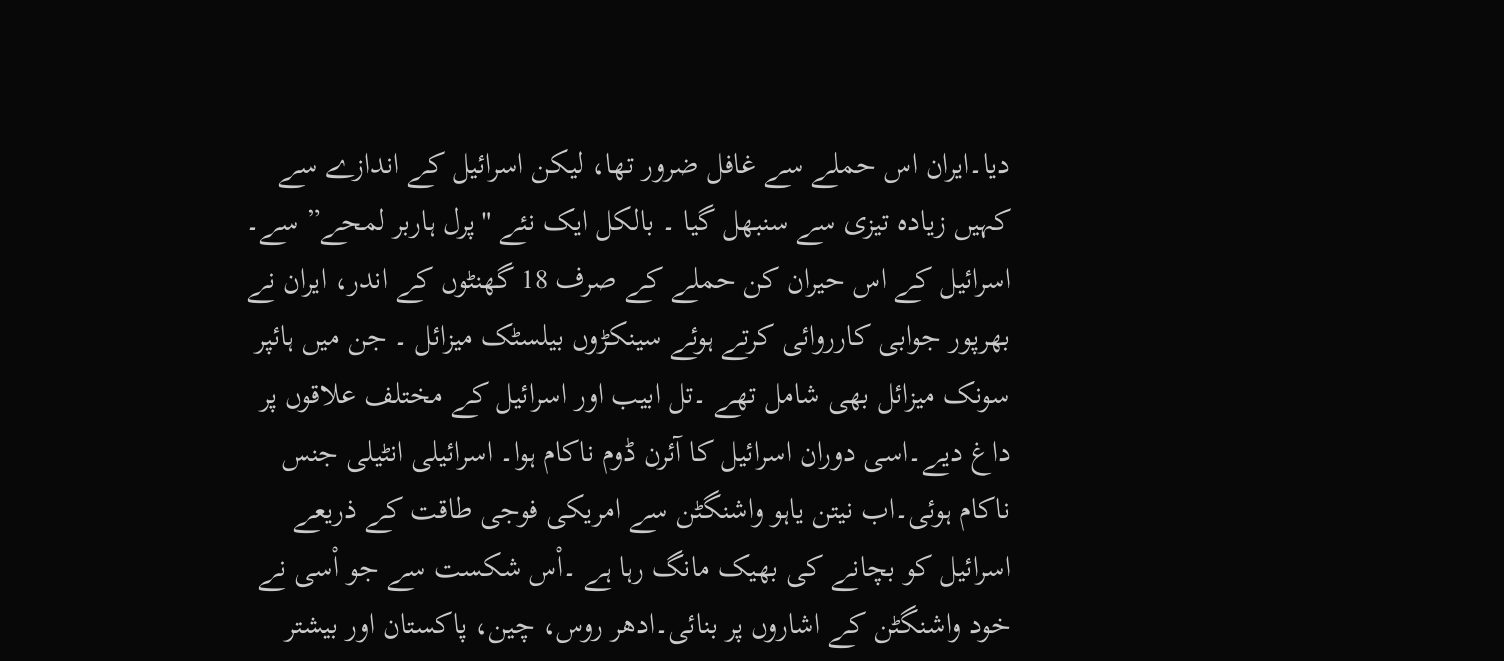دیا۔ایران اس حملے سے غافل ضرور تھا، لیکن اسرائیل کے اندازے سے کہیں زیادہ تیزی سے سنبھل گیا ۔ بالکل ایک نئے "پرل ہاربر لمحے” سے۔
اسرائیل کے اس حیران کن حملے کے صرف 18 گھنٹوں کے اندر، ایران نے بھرپور جوابی کارروائی کرتے ہوئے سینکڑوں بیلسٹک میزائل ۔ جن میں ہائپر سونک میزائل بھی شامل تھے ۔تل ابیب اور اسرائیل کے مختلف علاقوں پر داغ دیے۔اسی دوران اسرائیل کا آئرن ڈوم ناکام ہوا۔ اسرائیلی انٹیلی جنس ناکام ہوئی۔اب نیتن یاہو واشنگٹن سے امریکی فوجی طاقت کے ذریعے اسرائیل کو بچانے کی بھیک مانگ رہا ہے ۔اْس شکست سے جو اْسی نے خود واشنگٹن کے اشاروں پر بنائی۔ادھر روس، چین، پاکستان اور بیشتر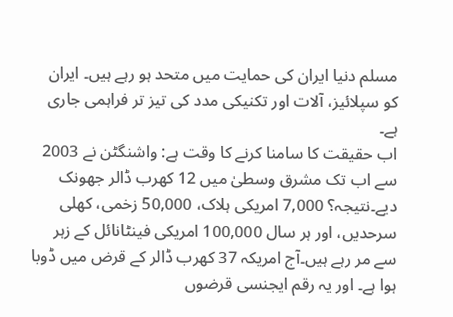مسلم دنیا ایران کی حمایت میں متحد ہو رہے ہیں۔ ایران کو سپلائیز، آلات اور تکنیکی مدد کی تیز تر فراہمی جاری ہے۔
اب حقیقت کا سامنا کرنے کا وقت ہے: واشنگٹن نے 2003 سے اب تک مشرق وسطیٰ میں 12 کھرب ڈالر جھونک دیے۔نتیجہ؟ 7,000 امریکی ہلاک، 50,000 زخمی، کھلی سرحدیں، اور ہر سال 100,000 امریکی فینٹانائل کے زہر سے مر رہے ہیں۔آج امریکہ 37 کھرب ڈالر کے قرض میں ڈوبا ہوا ہے۔ اور یہ رقم ایجنسی قرضوں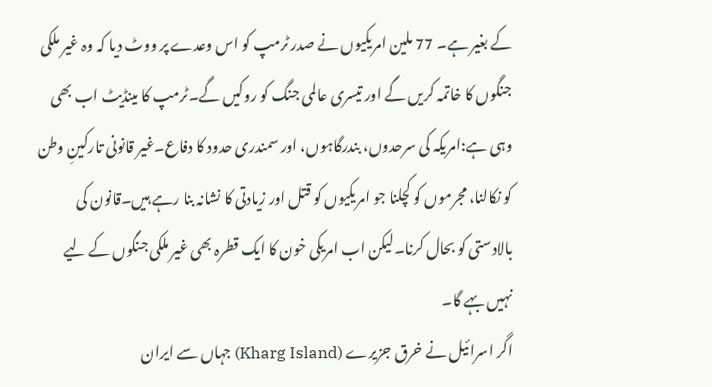کے بغیر ہے۔ 77 ملین امریکیوں نے صدر ٹرمپ کو اس وعدے پر ووٹ دیا کہ وہ غیر ملکی جنگوں کا خاتمہ کریں گے اور تیسری عالمی جنگ کو روکیں گے۔ٹرمپ کا مینڈیٹ اب بھی وہی ہے:امریکہ کی سرحدوں، بندرگاہوں، اور سمندری حدود کا دفاع۔غیر قانونی تارکینِ وطن کو نکالنا، مجرموں کو کچلنا جو امریکیوں کو قتل اور زیادتی کا نشانہ بنا رہے ہیں۔قانون کی بالادستی کو بحال کرنا۔لیکن اب امریکی خون کا ایک قطرہ بھی غیر ملکی جنگوں کے لیے نہیں بہے گا۔
اگر اسرائیل نے خرق جزیرے (Kharg Island) جہاں سے ایران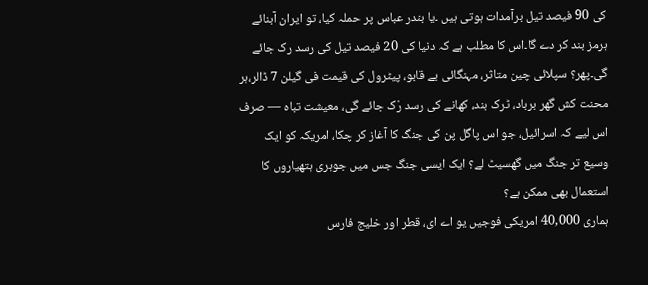کی 90 فیصد تیل برآمدات ہوتی ہیں ۔یا بندر عباس پر حملہ کیا، تو ایران آبنائے ہرمز بند کر دے گا۔اس کا مطلب ہے کہ دنیا کی 20 فیصد تیل کی رسد رک جائے گی۔پھر؟ سپلائی چین متاثر، مہنگائی بے قابو، پیٹرول کی قیمت فی گیلن 7 ڈالر،ہر محنت کش گھر برباد، ٹرک بند، کھانے کی رسد رْک جائے گی، معیشت تباہ — صرف اس لیے کہ اسرائیل، جو اس پاگل پن کی جنگ کا آغاز کر چکا، امریکہ کو ایک وسیع تر جنگ میں گھسیٹ لے؟ ایک ایسی جنگ جس میں جوہری ہتھیاروں کا استعمال بھی ممکن ہے؟
ہماری 40,000 امریکی فوجیں یو اے ای، قطر اور خلیج فارس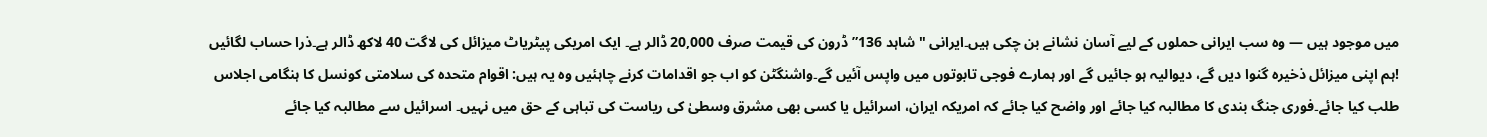میں موجود ہیں — وہ سب ایرانی حملوں کے لیے آسان نشانے بن چکی ہیں۔ایرانی "شاہد 136” ڈرون کی قیمت صرف 20,000 ڈالر ہے۔ ایک امریکی پیٹریاٹ میزائل کی لاگت 40 لاکھ ڈالر ہے۔ذرا حساب لگائیں !ہم اپنی میزائل ذخیرہ گنوا دیں گے، دیوالیہ ہو جائیں گے اور ہمارے فوجی تابوتوں میں واپس آئیں گے۔واشنگٹن کو اب جو اقدامات کرنے چاہئیں وہ یہ ہیں: اقوام متحدہ کی سلامتی کونسل کا ہنگامی اجلاس طلب کیا جائے۔فوری جنگ بندی کا مطالبہ کیا جائے اور واضح کیا جائے کہ امریکہ ایران، اسرائیل یا کسی بھی مشرق وسطیٰ کی ریاست کی تباہی کے حق میں نہیں۔ اسرائیل سے مطالبہ کیا جائے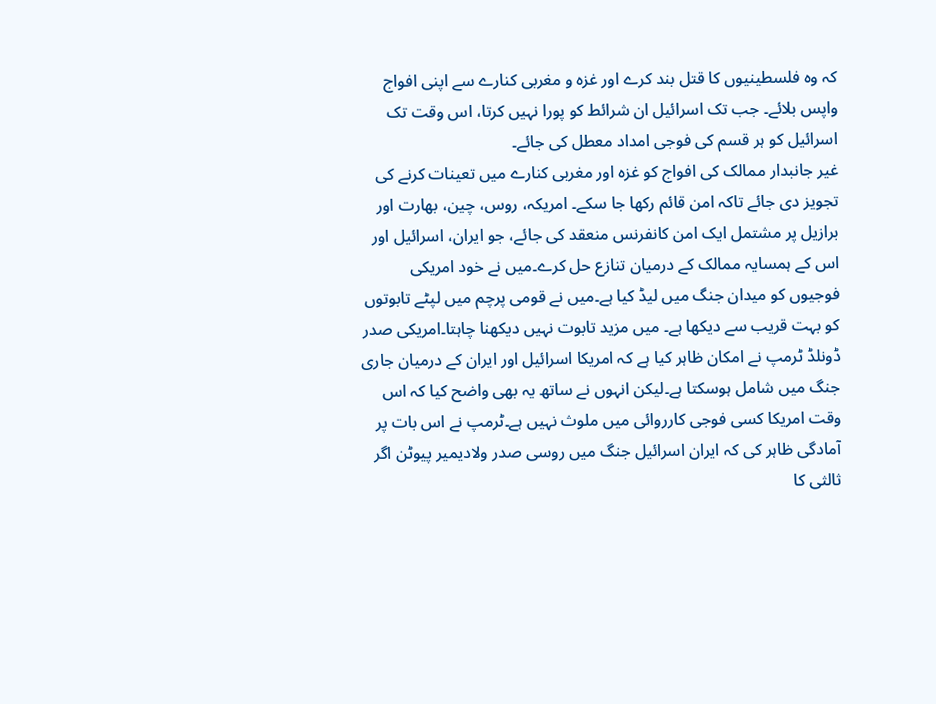کہ وہ فلسطینیوں کا قتل بند کرے اور غزہ و مغربی کنارے سے اپنی افواج واپس بلائے۔ جب تک اسرائیل ان شرائط کو پورا نہیں کرتا، اس وقت تک اسرائیل کو ہر قسم کی فوجی امداد معطل کی جائے۔
غیر جانبدار ممالک کی افواج کو غزہ اور مغربی کنارے میں تعینات کرنے کی تجویز دی جائے تاکہ امن قائم رکھا جا سکے۔ امریکہ، روس، چین، بھارت اور برازیل پر مشتمل ایک امن کانفرنس منعقد کی جائے، جو ایران، اسرائیل اور اس کے ہمسایہ ممالک کے درمیان تنازع حل کرے۔میں نے خود امریکی فوجیوں کو میدان جنگ میں لیڈ کیا ہے۔میں نے قومی پرچم میں لپٹے تابوتوں کو بہت قریب سے دیکھا ہے۔ میں مزید تابوت نہیں دیکھنا چاہتا۔امریکی صدر ڈونلڈ ٹرمپ نے امکان ظاہر کیا ہے کہ امریکا اسرائیل اور ایران کے درمیان جاری جنگ میں شامل ہوسکتا ہے۔لیکن انہوں نے ساتھ یہ بھی واضح کیا کہ اس وقت امریکا کسی فوجی کارروائی میں ملوث نہیں ہے۔ٹرمپ نے اس بات پر آمادگی ظاہر کی کہ ایران اسرائیل جنگ میں روسی صدر ولادیمیر پیوٹن اگر ثالثی کا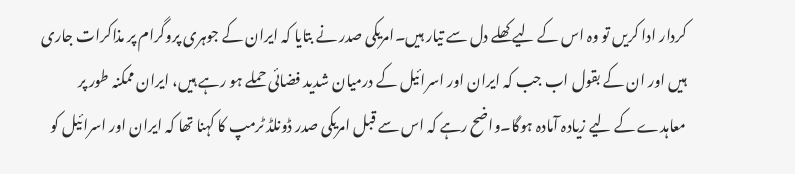کردار ادا کریں تو وہ اس کے لیے کھلے دل سے تیار ہیں۔امریکی صدر نے بتایا کہ ایران کے جوہری پروگرام پر مذاکرات جاری ہیں اور ان کے بقول اب جب کہ ایران اور اسرائیل کے درمیان شدید فضائی حملے ہو رہے ہیں، ایران ممکنہ طور پر معاہدے کے لیے زیادہ آمادہ ہوگا۔واضح رہے کہ اس سے قبل امریکی صدر ڈونلڈ ٹرمپ کا کہنا تھا کہ ایران اور اسرائیل کو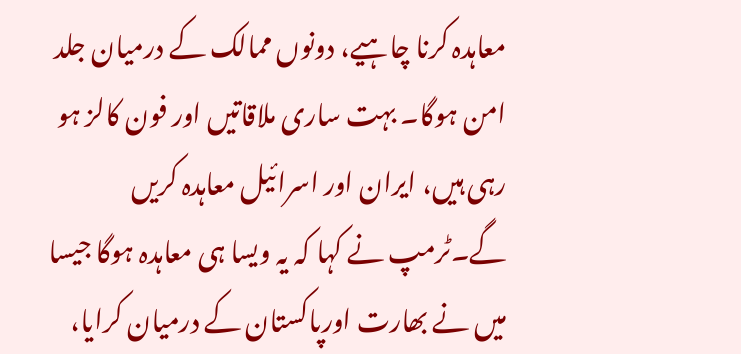معاہدہ کرنا چاہیے، دونوں ممالک کے درمیان جلد امن ہوگا۔ بہت ساری ملاقاتیں اور فون کالز ہو رہی ہیں، ایران اور اسرائیل معاہدہ کریں گے۔ٹرمپ نے کہا کہ یہ ویسا ہی معاہدہ ہوگا جیسا میں نے بھارت اورپاکستان کے درمیان کرایا،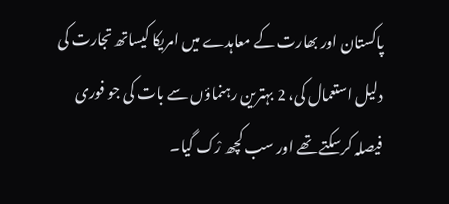پاکستان اور بھارت کے معاہدے میں امریکا کیساتھ تجارت کی دلیل استعمال کی، 2 بہترین رہنماؤں سے بات کی جو فوری فیصلہ کرسکتے تھے اور سب کچھ رْک گیا۔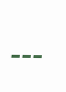۔۔۔